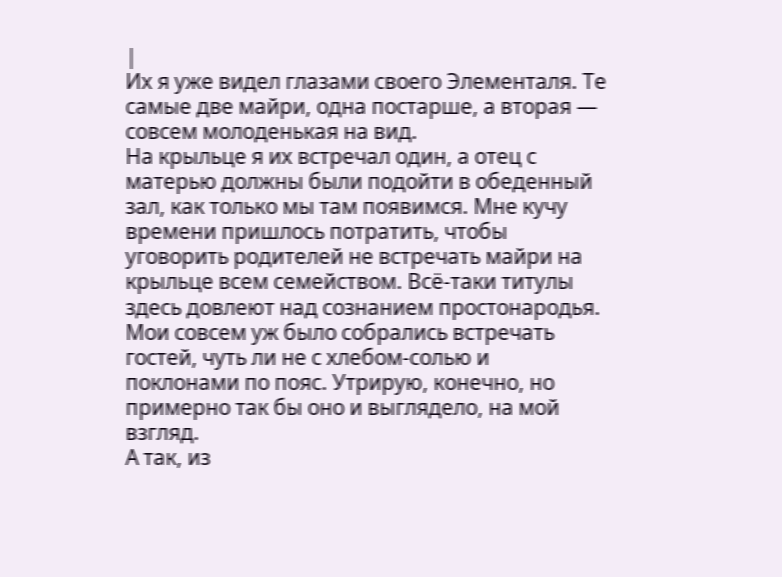|
Их я уже видел глазами своего Элементаля. Те самые две майри, одна постарше, а вторая — совсем молоденькая на вид.
На крыльце я их встречал один, а отец с матерью должны были подойти в обеденный зал, как только мы там появимся. Мне кучу времени пришлось потратить, чтобы уговорить родителей не встречать майри на крыльце всем семейством. Всё-таки титулы здесь довлеют над сознанием простонародья. Мои совсем уж было собрались встречать гостей, чуть ли не с хлебом-солью и поклонами по пояс. Утрирую, конечно, но примерно так бы оно и выглядело, на мой взгляд.
А так, из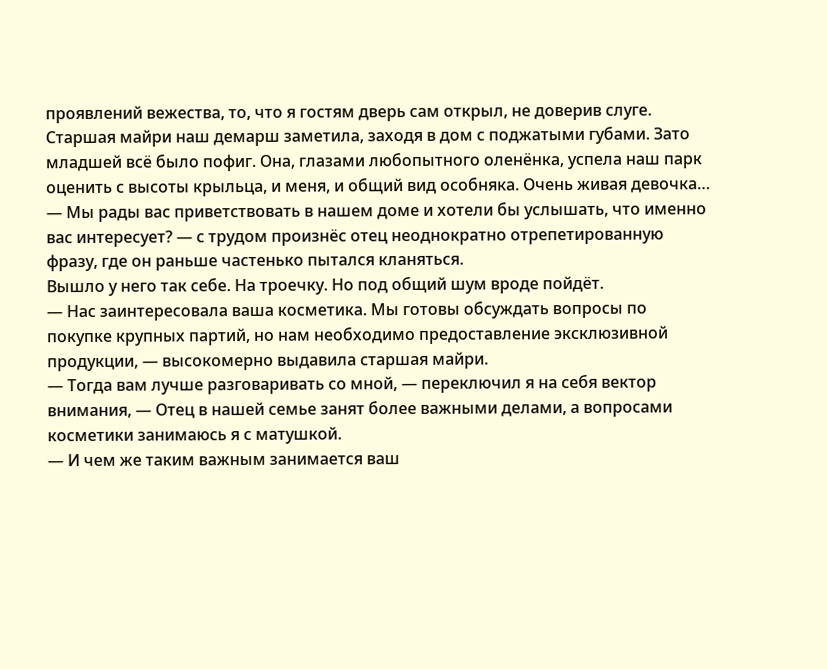проявлений вежества, то, что я гостям дверь сам открыл, не доверив слуге.
Старшая майри наш демарш заметила, заходя в дом с поджатыми губами. Зато младшей всё было пофиг. Она, глазами любопытного оленёнка, успела наш парк оценить с высоты крыльца, и меня, и общий вид особняка. Очень живая девочка…
— Мы рады вас приветствовать в нашем доме и хотели бы услышать, что именно вас интересует? — с трудом произнёс отец неоднократно отрепетированную фразу, где он раньше частенько пытался кланяться.
Вышло у него так себе. На троечку. Но под общий шум вроде пойдёт.
— Нас заинтересовала ваша косметика. Мы готовы обсуждать вопросы по покупке крупных партий, но нам необходимо предоставление эксклюзивной продукции, — высокомерно выдавила старшая майри.
— Тогда вам лучше разговаривать со мной, — переключил я на себя вектор внимания, — Отец в нашей семье занят более важными делами, а вопросами косметики занимаюсь я с матушкой.
— И чем же таким важным занимается ваш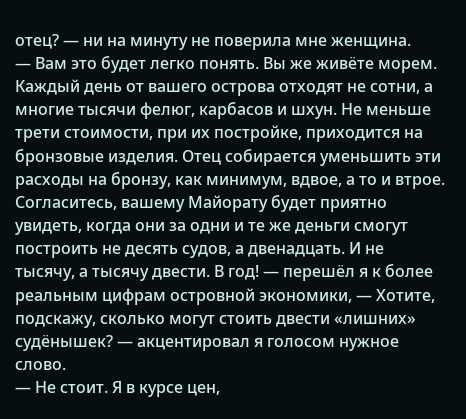отец? — ни на минуту не поверила мне женщина.
— Вам это будет легко понять. Вы же живёте морем. Каждый день от вашего острова отходят не сотни, а многие тысячи фелюг, карбасов и шхун. Не меньше трети стоимости, при их постройке, приходится на бронзовые изделия. Отец собирается уменьшить эти расходы на бронзу, как минимум, вдвое, а то и втрое. Согласитесь, вашему Майорату будет приятно увидеть, когда они за одни и те же деньги смогут построить не десять судов, а двенадцать. И не тысячу, а тысячу двести. В год! — перешёл я к более реальным цифрам островной экономики, — Хотите, подскажу, сколько могут стоить двести «лишних» судёнышек? — акцентировал я голосом нужное слово.
— Не стоит. Я в курсе цен,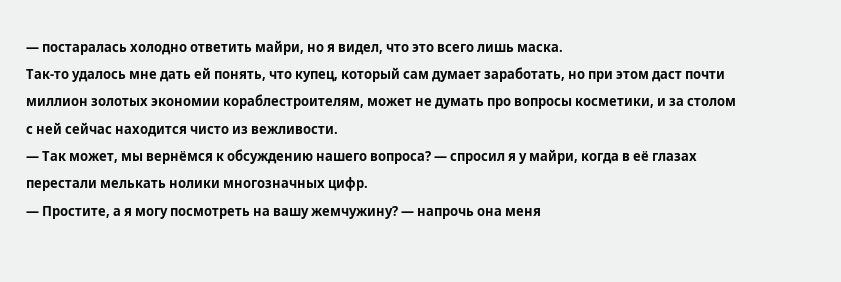— постаралась холодно ответить майри, но я видел, что это всего лишь маска.
Так-то удалось мне дать ей понять, что купец, который сам думает заработать, но при этом даст почти миллион золотых экономии кораблестроителям, может не думать про вопросы косметики, и за столом с ней сейчас находится чисто из вежливости.
— Так может, мы вернёмся к обсуждению нашего вопроса? — спросил я у майри, когда в её глазах перестали мелькать нолики многозначных цифр.
— Простите, а я могу посмотреть на вашу жемчужину? — напрочь она меня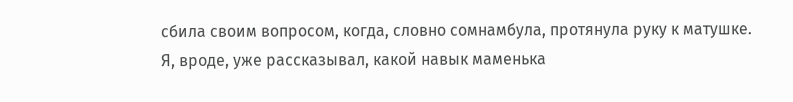сбила своим вопросом, когда, словно сомнамбула, протянула руку к матушке.
Я, вроде, уже рассказывал, какой навык маменька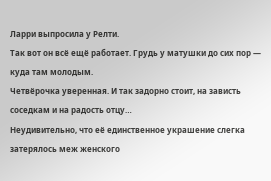Ларри выпросила у Релти.
Так вот он всё ещё работает. Грудь у матушки до сих пор — куда там молодым.
Четвёрочка уверенная. И так задорно стоит, на зависть соседкам и на радость отцу…
Неудивительно, что её единственное украшение слегка затерялось меж женского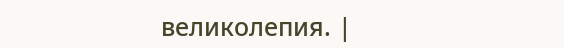великолепия. |